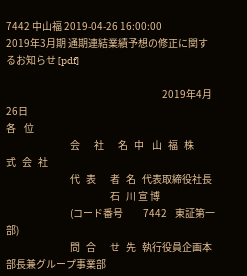7442 中山福 2019-04-26 16:00:00
2019年3月期 通期連結業績予想の修正に関するお知らせ [pdf]

                                                                              2019年4月26日
各    位
                                会       社       名   中    山   福   株        式   会   社
                                代   表       者   名   代表取締役社長
                                                    石   川 宣 博
                                (コード番号          7442    東証第一部)
                                問   合       せ   先   執行役員企画本部長兼グループ事業部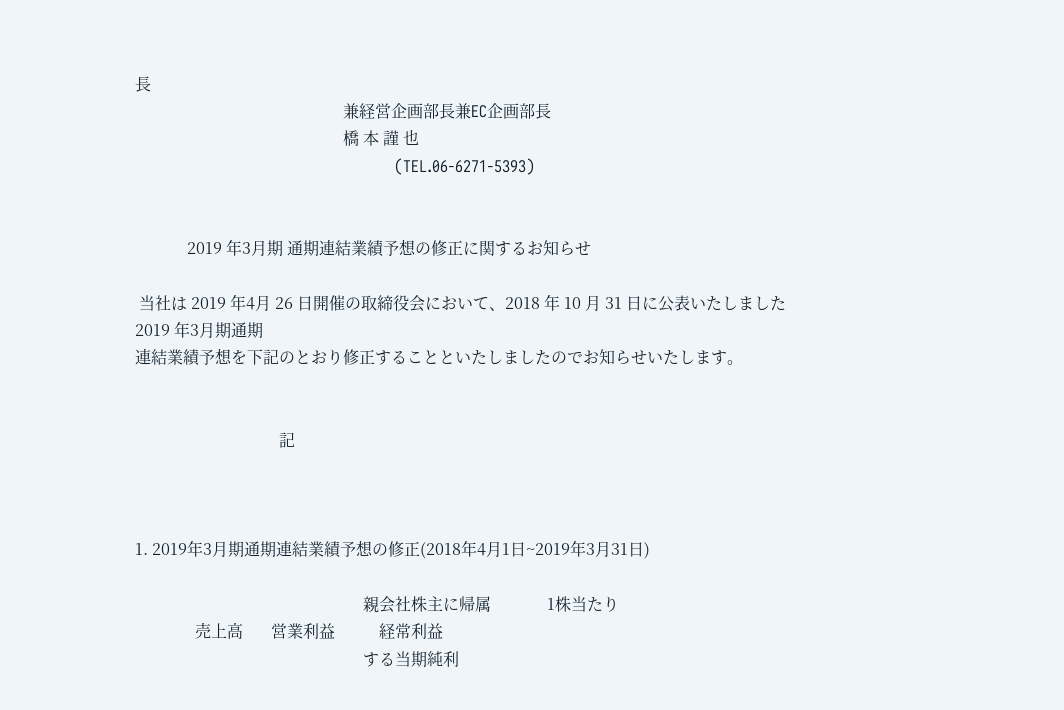長
                                                    兼経営企画部長兼EC企画部長
                                                    橋 本 謹 也
                                                    (TEL.06-6271-5393)


             2019 年3月期 通期連結業績予想の修正に関するお知らせ

 当社は 2019 年4月 26 日開催の取締役会において、2018 年 10 月 31 日に公表いたしました 2019 年3月期通期
連結業績予想を下記のとおり修正することといたしましたのでお知らせいたします。


                                    記



1. 2019年3月期通期連結業績予想の修正(2018年4月1日~2019年3月31日)

                                                         親会社株主に帰属              1株当たり
               売上高       営業利益           経常利益
                                                         する当期純利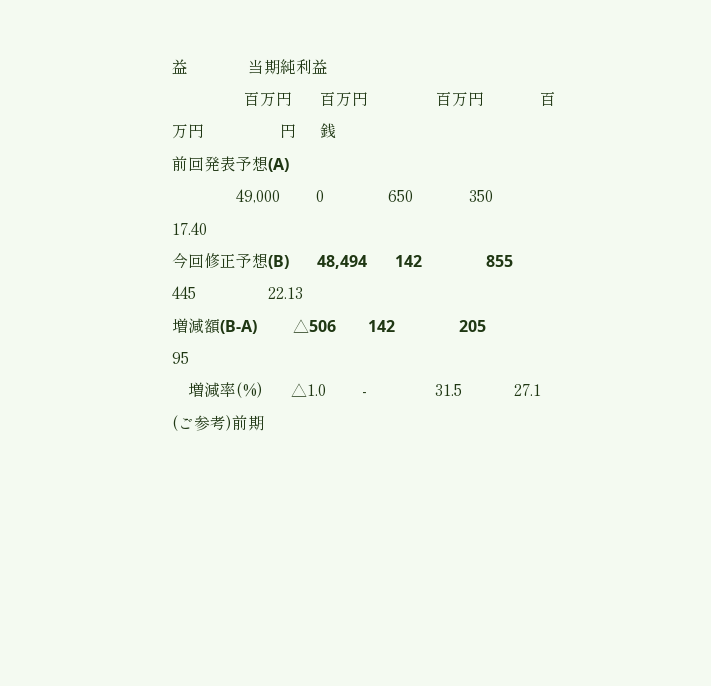益               当期純利益
                  百万円       百万円                 百万円              百万円                   円      銭
前回発表予想(A)
                49,000         0                650              350                  17.40
今回修正予想(B)       48,494       142                855              445                  22.13
増減額(B-A)         △506        142                205                  95
    増減率(%)       △1.0         -                 31.5             27.1
(ご参考)前期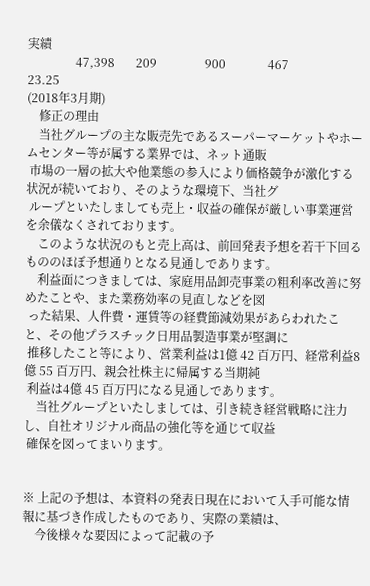実績
                47,398       209                900              467                  23.25
(2018年3月期)
    修正の理由
    当社グループの主な販売先であるスーパーマーケットやホームセンター等が属する業界では、ネット通販
 市場の一層の拡大や他業態の参入により価格競争が激化する状況が続いており、そのような環境下、当社グ
 ループといたしましても売上・収益の確保が厳しい事業運営を余儀なくされております。
    このような状況のもと売上高は、前回発表予想を若干下回るもののほぼ予想通りとなる見通しであります。
    利益面につきましては、家庭用品卸売事業の粗利率改善に努めたことや、また業務効率の見直しなどを図
 った結果、人件費・運賃等の経費節減効果があらわれたこと、その他プラスチック日用品製造事業が堅調に
 推移したこと等により、営業利益は1億 42 百万円、経常利益8億 55 百万円、親会社株主に帰属する当期純
 利益は4億 45 百万円になる見通しであります。
    当社グループといたしましては、引き続き経営戦略に注力し、自社オリジナル商品の強化等を通じて収益
 確保を図ってまいります。


※ 上記の予想は、本資料の発表日現在において入手可能な情報に基づき作成したものであり、実際の業績は、
    今後様々な要因によって記載の予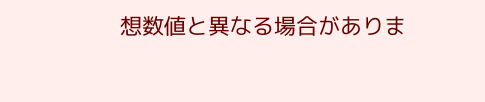想数値と異なる場合がありま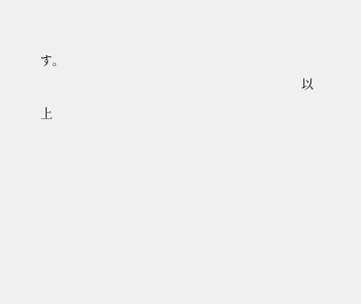す。
                                                                                       以 上